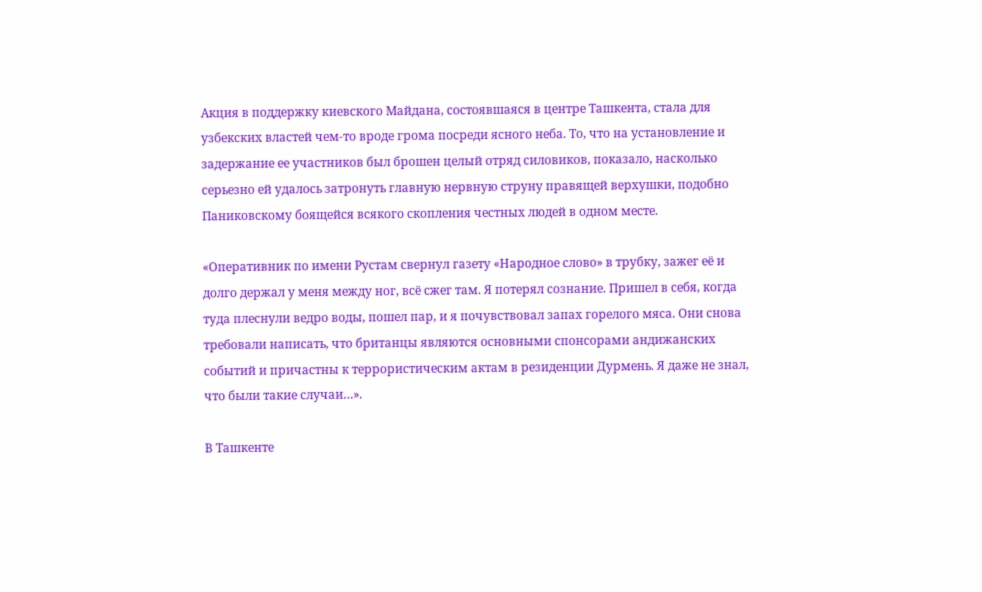Акция в поддержку киевского Майдана, состоявшаяся в центре Ташкента, стала для узбекских властей чем-то вроде грома посреди ясного неба. То, что на установление и задержание ее участников был брошен целый отряд силовиков, показало, насколько серьезно ей удалось затронуть главную нервную струну правящей верхушки, подобно Паниковскому боящейся всякого скопления честных людей в одном месте.

«Оперативник по имени Рустам свернул газету «Народное слово» в трубку, зажег её и долго держал у меня между ног, всё сжег там. Я потерял сознание. Пришел в себя, когда туда плеснули ведро воды, пошел пар, и я почувствовал запах горелого мяса. Они снова требовали написать, что британцы являются основными спонсорами андижанских событий и причастны к террористическим актам в резиденции Дурмень. Я даже не знал, что были такие случаи…».

В Ташкенте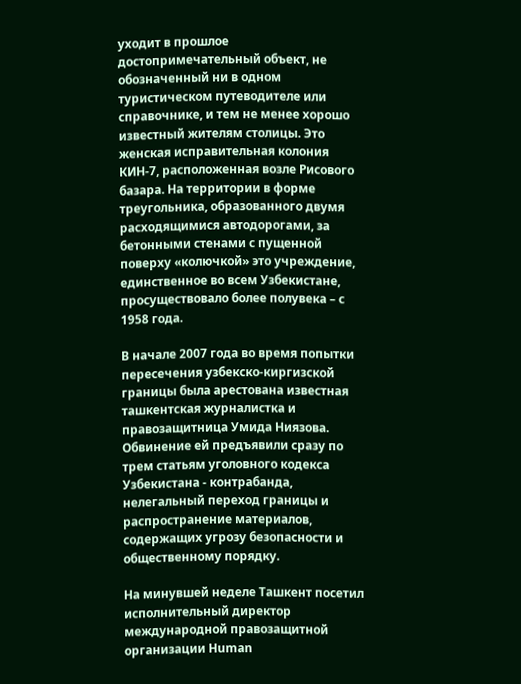уходит в прошлое достопримечательный объект, не обозначенный ни в одном туристическом путеводителе или справочнике, и тем не менее хорошо известный жителям столицы. Это женская исправительная колония КИН-7, расположенная возле Рисового базара. На территории в форме треугольника, образованного двумя расходящимися автодорогами, за бетонными стенами с пущенной поверху «колючкой» это учреждение, единственное во всем Узбекистане, просуществовало более полувека – с 1958 года.

В начале 2007 года во время попытки пересечения узбекско-киргизской границы была арестована известная ташкентская журналистка и правозащитница Умида Ниязова. Обвинение ей предъявили сразу по трем статьям уголовного кодекса Узбекистана - контрабанда, нелегальный переход границы и распространение материалов, содержащих угрозу безопасности и общественному порядку.

На минувшей неделе Ташкент посетил исполнительный директор международной правозащитной организации Human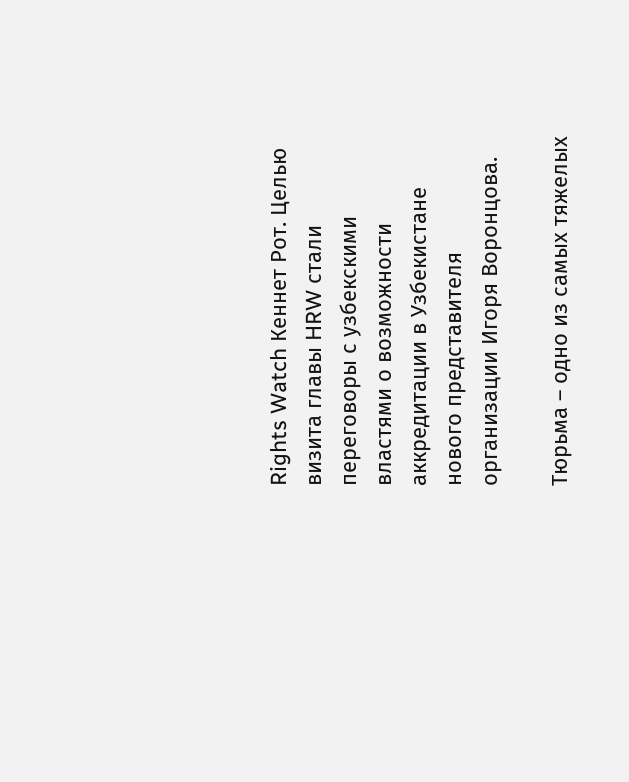Rights Watch Кеннет Рот. Целью визита главы HRW стали переговоры с узбекскими властями о возможности аккредитации в Узбекистане нового представителя организации Игоря Воронцова.

Тюрьма – одно из самых тяжелых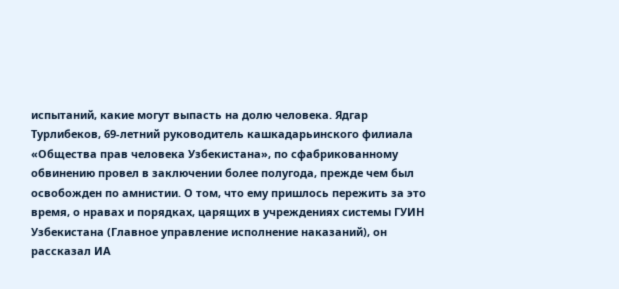испытаний, какие могут выпасть на долю человека. Ядгар Турлибеков, 69-летний руководитель кашкадарьинского филиала «Общества прав человека Узбекистана», по сфабрикованному обвинению провел в заключении более полугода, прежде чем был освобожден по амнистии. О том, что ему пришлось пережить за это время, о нравах и порядках, царящих в учреждениях системы ГУИН Узбекистана (Главное управление исполнение наказаний), он рассказал ИА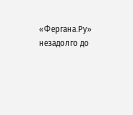«Фергана.Ру» незадолго до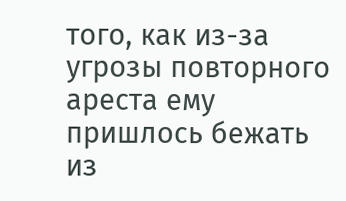того, как из-за угрозы повторного ареста ему пришлось бежать из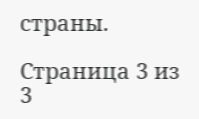страны.

Страница 3 из 3